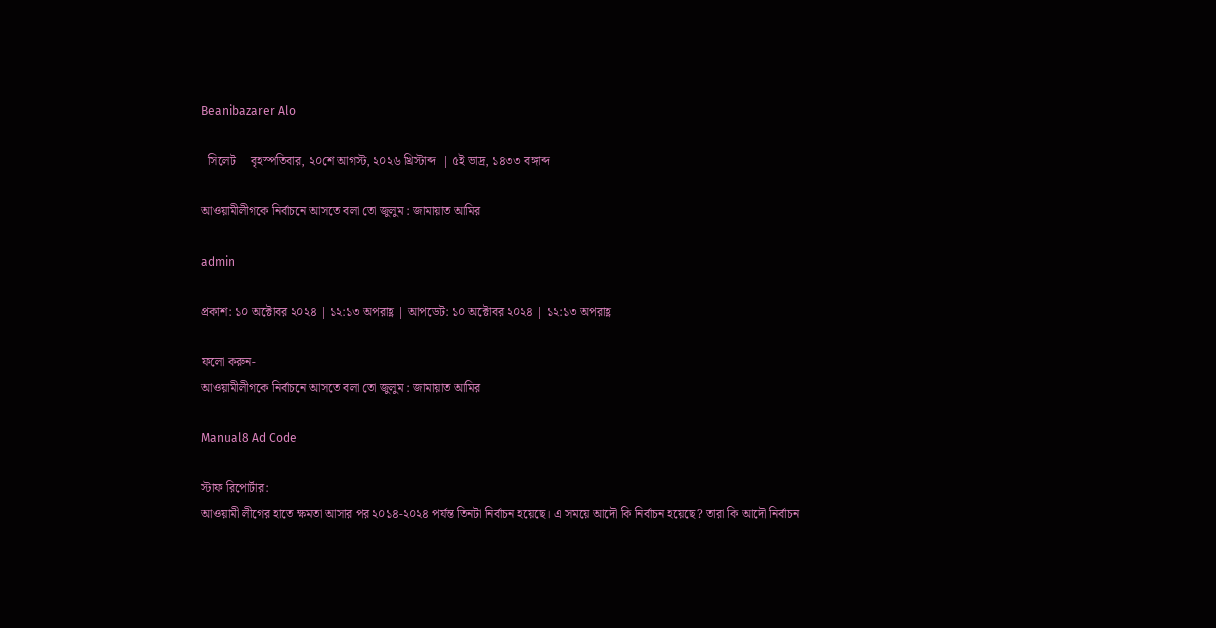Beanibazarer Alo

  সিলেট     বৃহস্পতিবার, ২০শে আগস্ট, ২০২৬ খ্রিস্টাব্দ  | ৫ই ভাদ্র, ১৪৩৩ বঙ্গাব্দ

আওয়ামীলীগকে নির্বাচনে আসতে বলা তো জুলুম : জামায়াত আমির

admin

প্রকাশ: ১০ অক্টোবর ২০২৪ | ১২:১৩ অপরাহ্ণ | আপডেট: ১০ অক্টোবর ২০২৪ | ১২:১৩ অপরাহ্ণ

ফলো করুন-
আওয়ামীলীগকে নির্বাচনে আসতে বলা তো জুলুম : জামায়াত আমির

Manual8 Ad Code

স্টাফ রিপোর্টার:
আওয়ামী লীগের হাতে ক্ষমতা আসার পর ২০১৪-২০২৪ পর্যন্ত তিনটা নির্বাচন হয়েছে। এ সময়ে আদৌ কি নির্বাচন হয়েছে? তারা কি আদৌ নির্বাচন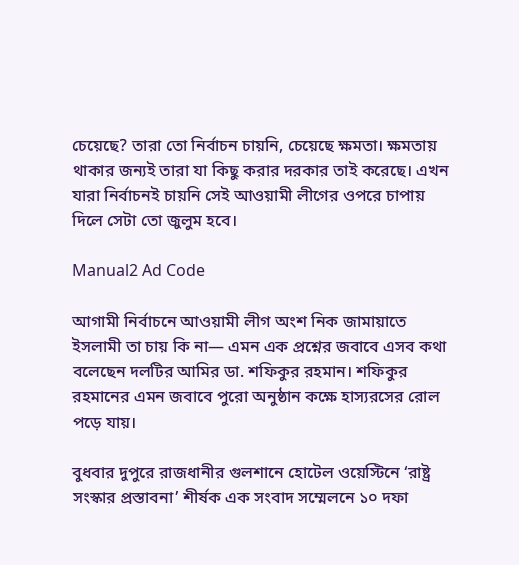চেয়েছে? তারা তো নির্বাচন চায়নি, চেয়েছে ক্ষমতা। ক্ষমতায় থাকার জন্যই তারা যা কিছু করার দরকার তাই করেছে। এখন যারা নির্বাচনই চায়নি সেই আওয়ামী লীগের ওপরে চাপায় দিলে সেটা তো জুলুম হবে।

Manual2 Ad Code

আগামী নির্বাচনে আওয়ামী লীগ অংশ নিক জামায়াতে ইসলামী তা চায় কি না— এমন এক প্রশ্নের জবাবে এসব কথা বলেছেন দলটির আমির ডা. শফিকুর রহমান। শফিকুর রহমানের এমন জবাবে পুরো অনুষ্ঠান কক্ষে হাস্যরসের রোল পড়ে যায়।

বুধবার দুপুরে রাজধানীর গুলশানে হোটেল ওয়েস্টিনে ‘রাষ্ট্র সংস্কার প্রস্তাবনা’ শীর্ষক এক সংবাদ সম্মেলনে ১০ দফা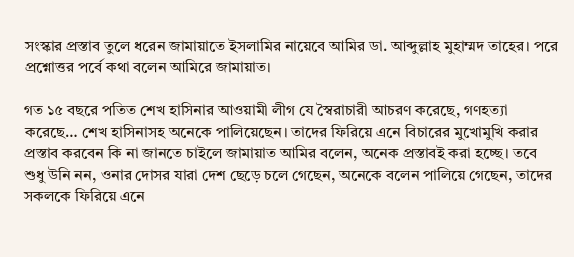সংস্কার প্রস্তাব তুলে ধরেন জামায়াতে ইসলামির নায়েবে আমির ডা. আব্দুল্লাহ মুহাম্মদ তাহের। পরে প্রশ্নোত্তর পর্বে কথা বলেন আমিরে জামায়াত।

গত ১৫ বছরে পতিত শেখ হাসিনার আওয়ামী লীগ যে স্বৈরাচারী আচরণ করেছে, গণহত্যা করেছে… শেখ হাসিনাসহ অনেকে পালিয়েছেন। তাদের ফিরিয়ে এনে বিচারের মুখোমুখি করার প্রস্তাব করবেন কি না জানতে চাইলে জামায়াত আমির বলেন, অনেক প্রস্তাবই করা হচ্ছে। তবে শুধু উনি নন, ওনার দোসর যারা দেশ ছেড়ে চলে গেছেন, অনেকে বলেন পালিয়ে গেছেন, তাদের সকলকে ফিরিয়ে এনে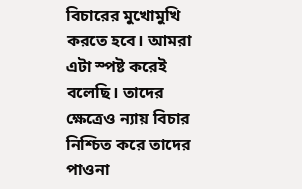বিচারের মুখোমুখি করতে হবে। আমরা এটা স্পষ্ট করেই বলেছি। তাদের ক্ষেত্রেও ন্যায় বিচার নিশ্চিত করে তাদের পাওনা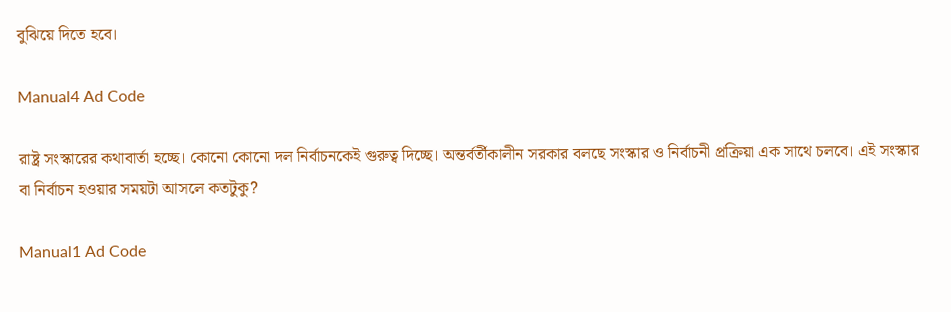বুঝিয়ে দিতে হবে।

Manual4 Ad Code

রাষ্ট্র সংস্কারের কথাবার্তা হচ্ছে। কোনো কোনো দল নির্বাচনকেই গুরুত্ব দিচ্ছে। অন্তর্বর্তীকালীন সরকার বলছে সংস্কার ও নির্বাচনী প্রক্রিয়া এক সাথে চলবে। এই সংস্কার বা নির্বাচন হওয়ার সময়টা আসলে কতটুকু?

Manual1 Ad Code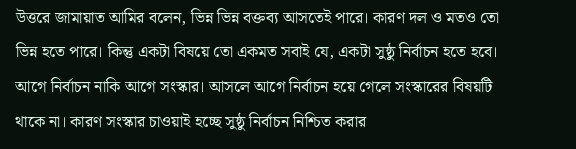উত্তরে জামায়াত আমির বলেন, ভিন্ন ভিন্ন বক্তব্য আসতেই পারে। কারণ দল ও মতও তো ভিন্ন হতে পারে। কিন্তু একটা বিষয়ে তো একমত সবাই যে, একটা সুষ্ঠু নির্বাচন হতে হবে। আগে নির্বাচন নাকি আগে সংস্কার। আসলে আগে নির্বাচন হয়ে গেলে সংস্কারের বিষয়টি থাকে না। কারণ সংস্কার চাওয়াই হচ্ছে সুষ্ঠু নির্বাচন নিশ্চিত করার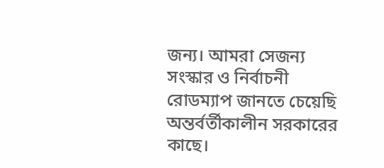জন্য। আমরা সেজন্য সংস্কার ও নির্বাচনী রোডম্যাপ জানতে চেয়েছি অন্তর্বর্তীকালীন সরকারের কাছে।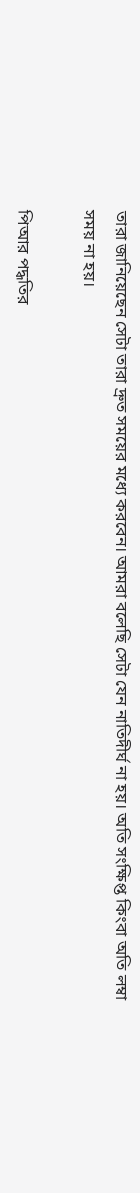তারা জানিয়েছেন সেটা তারা দ্রুত সময়ের মধ্যে করবেন। আমরা বলেছি সেটা যেন নাতিদীর্ঘ না হয়। অতি সংক্ষিপ্ত কিংবা অতি লম্বা সময় না হয়।

পিআর পদ্ধতির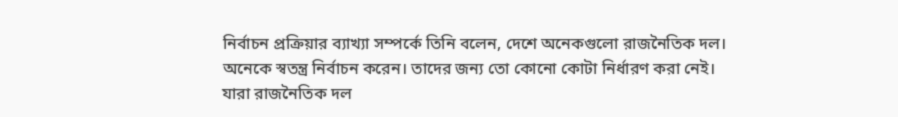নির্বাচন প্রক্রিয়ার ব্যাখ্যা সম্পর্কে তিনি বলেন, দেশে অনেকগুলো রাজনৈতিক দল। অনেকে স্বতন্ত্র নির্বাচন করেন। তাদের জন্য তো কোনো কোটা নির্ধারণ করা নেই। যারা রাজনৈতিক দল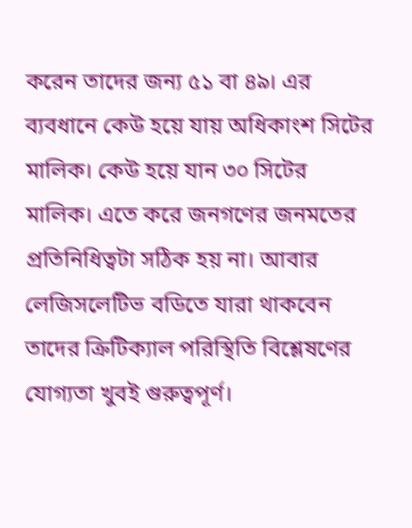করেন তাদের জন্য ৫১ বা ৪৯। এর ব্যবধানে কেউ হয়ে যায় অধিকাংশ সিটের মালিক। কেউ হয়ে যান ৩০ সিটের মালিক। এতে করে জনগণের জনমতের প্রতিনিধিত্বটা সঠিক হয় না। আবার লেজিসলেটিভ বডিতে যারা থাকবেন তাদের ক্রিটিক্যাল পরিস্থিতি বিশ্লেষণের যোগ্যতা খুবই গুরুত্বপূর্ণ।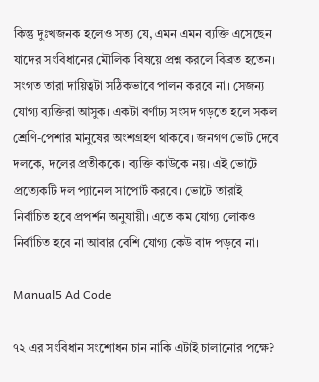কিন্তু দুঃখজনক হলেও সত্য যে, এমন এমন ব্যক্তি এসেছেন যাদের সংবিধানের মৌলিক বিষয়ে প্রশ্ন করলে বিব্রত হতেন। সংগত তারা দায়িত্বটা সঠিকভাবে পালন করবে না। সেজন্য যোগ্য ব্যক্তিরা আসুক। একটা বর্ণাঢ্য সংসদ গড়তে হলে সকল শ্রেণি-পেশার মানুষের অংশগ্রহণ থাকবে। জনগণ ভোট দেবে দলকে, দলের প্রতীককে। ব্যক্তি কাউকে নয়। এই ভোটে প্রত্যেকটি দল প্যানেল সাপোর্ট করবে। ভোটে তারাই নির্বাচিত হবে প্রপর্শন অনুযায়ী। এতে কম যোগ্য লোকও নির্বাচিত হবে না আবার বেশি যোগ্য কেউ বাদ পড়বে না।

Manual5 Ad Code

৭২ এর সংবিধান সংশোধন চান নাকি এটাই চালানোর পক্ষে?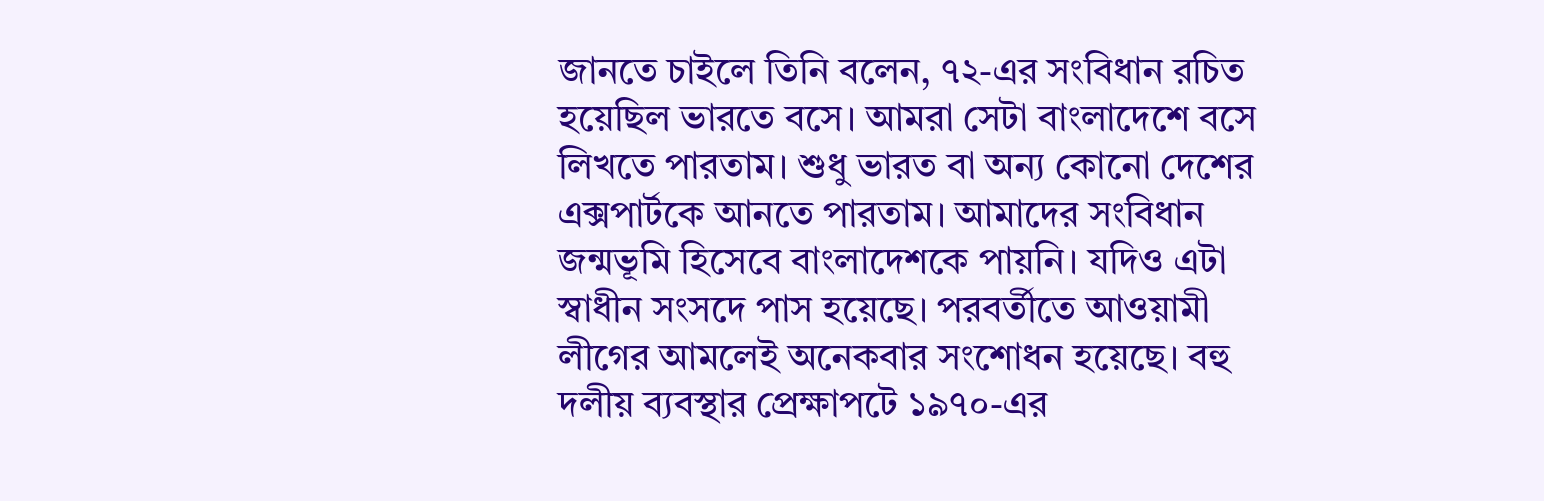জানতে চাইলে তিনি বলেন, ৭২-এর সংবিধান রচিত হয়েছিল ভারতে বসে। আমরা সেটা বাংলাদেশে বসে লিখতে পারতাম। শুধু ভারত বা অন্য কোনো দেশের এক্সপার্টকে আনতে পারতাম। আমাদের সংবিধান জন্মভূমি হিসেবে বাংলাদেশকে পায়নি। যদিও এটা স্বাধীন সংসদে পাস হয়েছে। পরবর্তীতে আওয়ামী লীগের আমলেই অনেকবার সংশোধন হয়েছে। বহু দলীয় ব্যবস্থার প্রেক্ষাপটে ১৯৭০-এর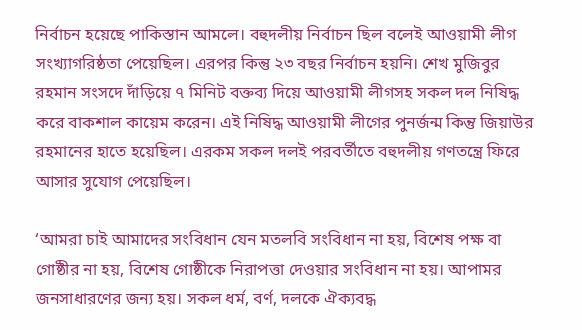নির্বাচন হয়েছে পাকিস্তান আমলে। বহুদলীয় নির্বাচন ছিল বলেই আওয়ামী লীগ সংখ্যাগরিষ্ঠতা পেয়েছিল। এরপর কিন্তু ২৩ বছর নির্বাচন হয়নি। শেখ মুজিবুর রহমান সংসদে দাঁড়িয়ে ৭ মিনিট বক্তব্য দিয়ে আওয়ামী লীগসহ সকল দল নিষিদ্ধ করে বাকশাল কায়েম করেন। এই নিষিদ্ধ আওয়ামী লীগের পুনর্জন্ম কিন্তু জিয়াউর রহমানের হাতে হয়েছিল। এরকম সকল দলই পরবর্তীতে বহুদলীয় গণতন্ত্রে ফিরে আসার সুযোগ পেয়েছিল।

‘আমরা চাই আমাদের সংবিধান যেন মতলবি সংবিধান না হয়, বিশেষ পক্ষ বা গোষ্ঠীর না হয়, বিশেষ গোষ্ঠীকে নিরাপত্তা দেওয়ার সংবিধান না হয়। আপামর জনসাধারণের জন্য হয়। সকল ধর্ম, বর্ণ, দলকে ঐক্যবদ্ধ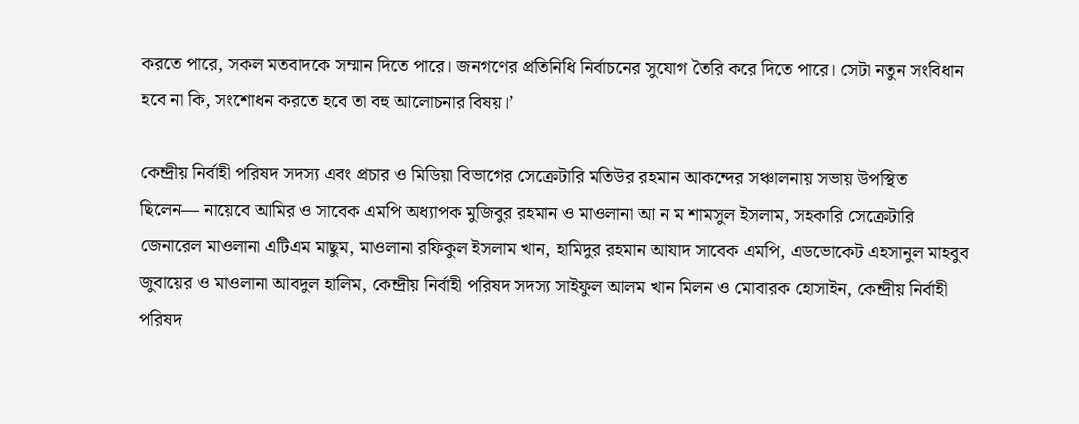করতে পারে, সকল মতবাদকে সম্মান দিতে পারে। জনগণের প্রতিনিধি নির্বাচনের সুযোগ তৈরি করে দিতে পারে। সেটা নতুন সংবিধান হবে না কি, সংশোধন করতে হবে তা বহু আলোচনার বিষয়।’

কেন্দ্রীয় নির্বাহী পরিষদ সদস্য এবং প্রচার ও মিডিয়া বিভাগের সেক্রেটারি মতিউর রহমান আকন্দের সঞ্চালনায় সভায় উপস্থিত ছিলেন— নায়েবে আমির ও সাবেক এমপি অধ্যাপক মুজিবুর রহমান ও মাওলানা আ ন ম শামসুল ইসলাম, সহকারি সেক্রেটারি জেনারেল মাওলানা এটিএম মাছুম, মাওলানা রফিকুল ইসলাম খান, হামিদুর রহমান আযাদ সাবেক এমপি, এডভোকেট এহসানুল মাহবুব জুবায়ের ও মাওলানা আবদুল হালিম, কেন্দ্রীয় নির্বাহী পরিষদ সদস্য সাইফুল আলম খান মিলন ও মোবারক হোসাইন, কেন্দ্রীয় নির্বাহী পরিষদ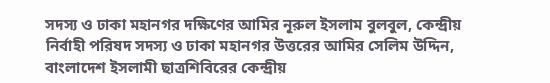সদস্য ও ঢাকা মহানগর দক্ষিণের আমির নূরুল ইসলাম বুলবুল, কেন্দ্রীয় নির্বাহী পরিষদ সদস্য ও ঢাকা মহানগর উত্তরের আমির সেলিম উদ্দিন, বাংলাদেশ ইসলামী ছাত্রশিবিরের কেন্দ্রীয়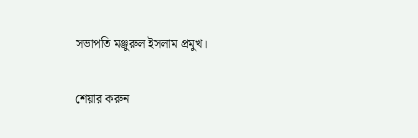সভাপতি মঞ্জুরুল ইসলাম প্রমুখ।

শেয়ার করুন